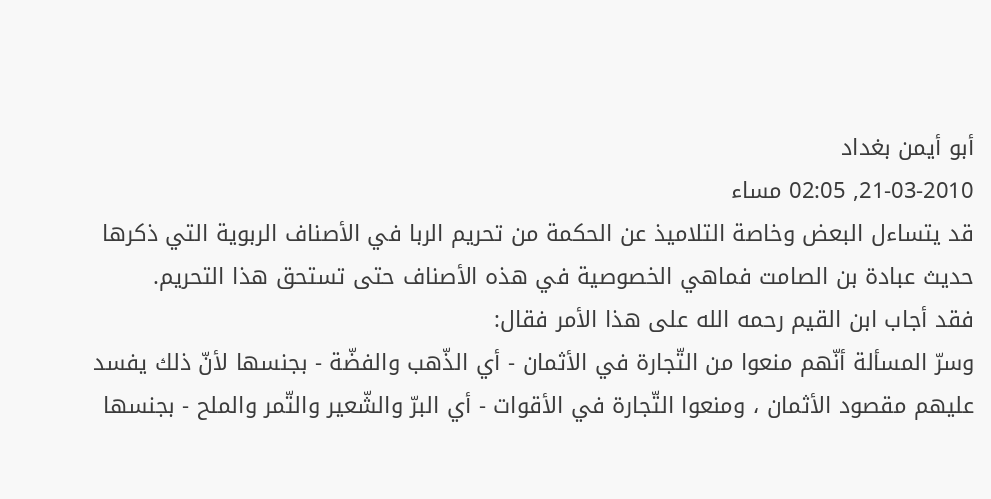أبو أيمن بغداد
21-03-2010, 02:05 مساء
قد يتساءل البعض وخاصة التلاميذ عن الحكمة من تحريم الربا في الأصناف الربوية التي ذكرها حديث عبادة بن الصامت فماهي الخصوصية في هذه الأصناف حتى تستحق هذا التحريم.
فقد أجاب ابن القيم رحمه الله على هذا الأمر فقال:
وسرّ المسألة أنّهم منعوا من التّجارة في الأثمان - أي الذّهب والفضّة - بجنسها لأنّ ذلك يفسد عليهم مقصود الأثمان ، ومنعوا التّجارة في الأقوات - أي البرّ والشّعير والتّمر والملح - بجنسها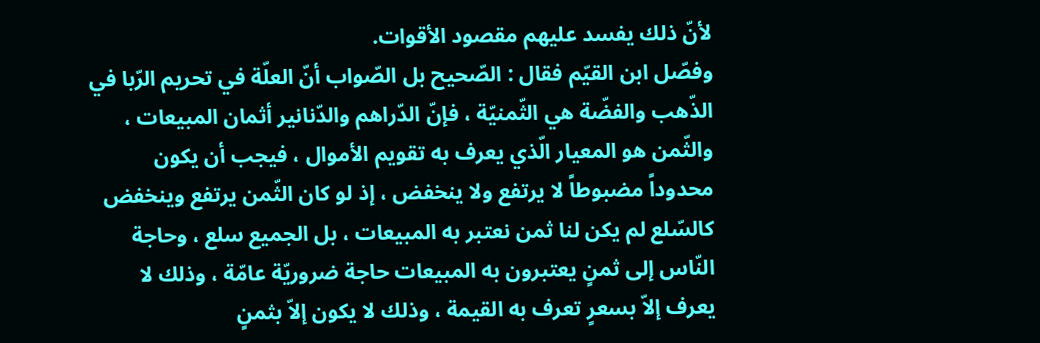لأنّ ذلك يفسد عليهم مقصود الأقوات.
وفصّل ابن القيّم فقال : الصّحيح بل الصّواب أنّ العلّة في تحريم الرّبا في الذّهب والفضّة هي الثّمنيّة ، فإنّ الدّراهم والدّنانير أثمان المبيعات ، والثّمن هو المعيار الّذي يعرف به تقويم الأموال ، فيجب أن يكون محدوداً مضبوطاً لا يرتفع ولا ينخفض ، إذ لو كان الثّمن يرتفع وينخفض كالسّلع لم يكن لنا ثمن نعتبر به المبيعات ، بل الجميع سلع ، وحاجة النّاس إلى ثمنٍ يعتبرون به المبيعات حاجة ضروريّة عامّة ، وذلك لا يعرف إلاّ بسعرٍ تعرف به القيمة ، وذلك لا يكون إلاّ بثمنٍ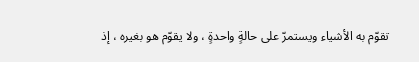تقوّم به الأشياء ويستمرّ على حالةٍ واحدةٍ ، ولا يقوّم هو بغيره ، إذ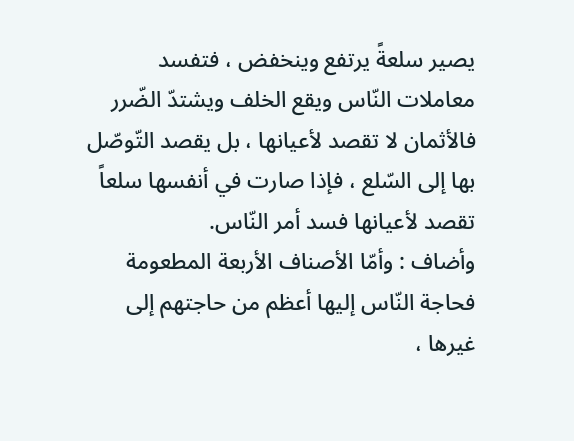يصير سلعةً يرتفع وينخفض ، فتفسد معاملات النّاس ويقع الخلف ويشتدّ الضّرر
فالأثمان لا تقصد لأعيانها ، بل يقصد التّوصّل بها إلى السّلع ، فإذا صارت في أنفسها سلعاً تقصد لأعيانها فسد أمر النّاس.
وأضاف : وأمّا الأصناف الأربعة المطعومة فحاجة النّاس إليها أعظم من حاجتهم إلى غيرها ،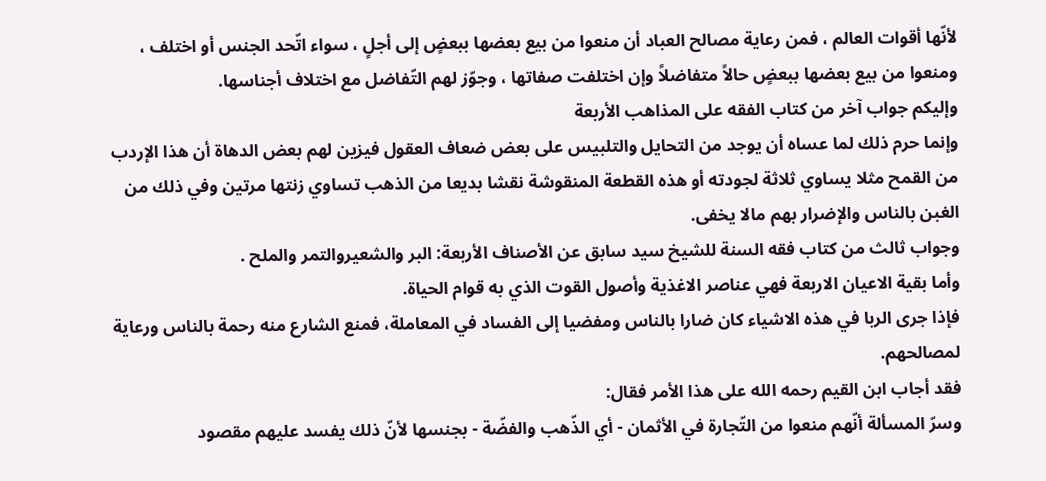لأنّها أقوات العالم ، فمن رعاية مصالح العباد أن منعوا من بيع بعضها ببعضٍ إلى أجلٍ ، سواء اتّحد الجنس أو اختلف ، ومنعوا من بيع بعضها ببعضٍ حالاً متفاضلاً وإن اختلفت صفاتها ، وجوّز لهم التّفاضل مع اختلاف أجناسها.
وإليكم جواب آخر من كتاب الفقه على المذاهب الأربعة
وإنما حرم ذلك لما عساه أن يوجد من التحايل والتلبيس على بعض ضعاف العقول فيزين لهم بعض الدهاة أن هذا الإردب من القمح مثلا يساوي ثلاثة لجودته أو هذه القطعة المنقوشة نقشا بديعا من الذهب تساوي زنتها مرتين وفي ذلك من الغبن بالناس والإضرار بهم مالا يخفى.
وجواب ثالث من كتاب فقه السنة للشيخ سيد سابق عن الأصناف الأربعة: البر والشعيروالتمر والملح .
وأما بقية الاعيان الاربعة فهي عناصر الاغذية وأصول القوت الذي به قوام الحياة.
فإذا جرى الربا في هذه الاشياء كان ضارا بالناس ومفضيا إلى الفساد في المعاملة، فمنع الشارع منه رحمة بالناس ورعاية لمصالحهم.
فقد أجاب ابن القيم رحمه الله على هذا الأمر فقال:
وسرّ المسألة أنّهم منعوا من التّجارة في الأثمان - أي الذّهب والفضّة - بجنسها لأنّ ذلك يفسد عليهم مقصود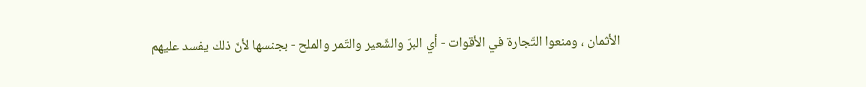الأثمان ، ومنعوا التّجارة في الأقوات - أي البرّ والشّعير والتّمر والملح - بجنسها لأنّ ذلك يفسد عليهم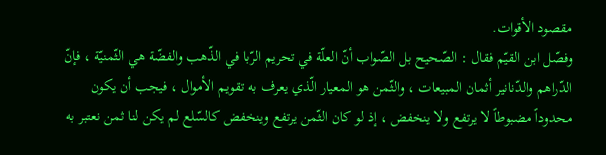مقصود الأقوات.
وفصّل ابن القيّم فقال : الصّحيح بل الصّواب أنّ العلّة في تحريم الرّبا في الذّهب والفضّة هي الثّمنيّة ، فإنّ الدّراهم والدّنانير أثمان المبيعات ، والثّمن هو المعيار الّذي يعرف به تقويم الأموال ، فيجب أن يكون محدوداً مضبوطاً لا يرتفع ولا ينخفض ، إذ لو كان الثّمن يرتفع وينخفض كالسّلع لم يكن لنا ثمن نعتبر به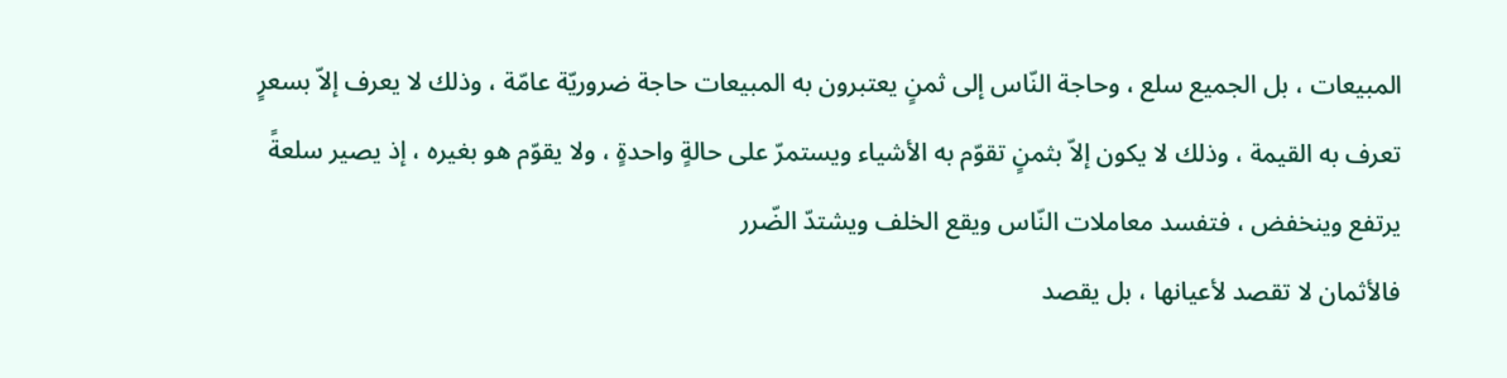المبيعات ، بل الجميع سلع ، وحاجة النّاس إلى ثمنٍ يعتبرون به المبيعات حاجة ضروريّة عامّة ، وذلك لا يعرف إلاّ بسعرٍ تعرف به القيمة ، وذلك لا يكون إلاّ بثمنٍ تقوّم به الأشياء ويستمرّ على حالةٍ واحدةٍ ، ولا يقوّم هو بغيره ، إذ يصير سلعةً يرتفع وينخفض ، فتفسد معاملات النّاس ويقع الخلف ويشتدّ الضّرر
فالأثمان لا تقصد لأعيانها ، بل يقصد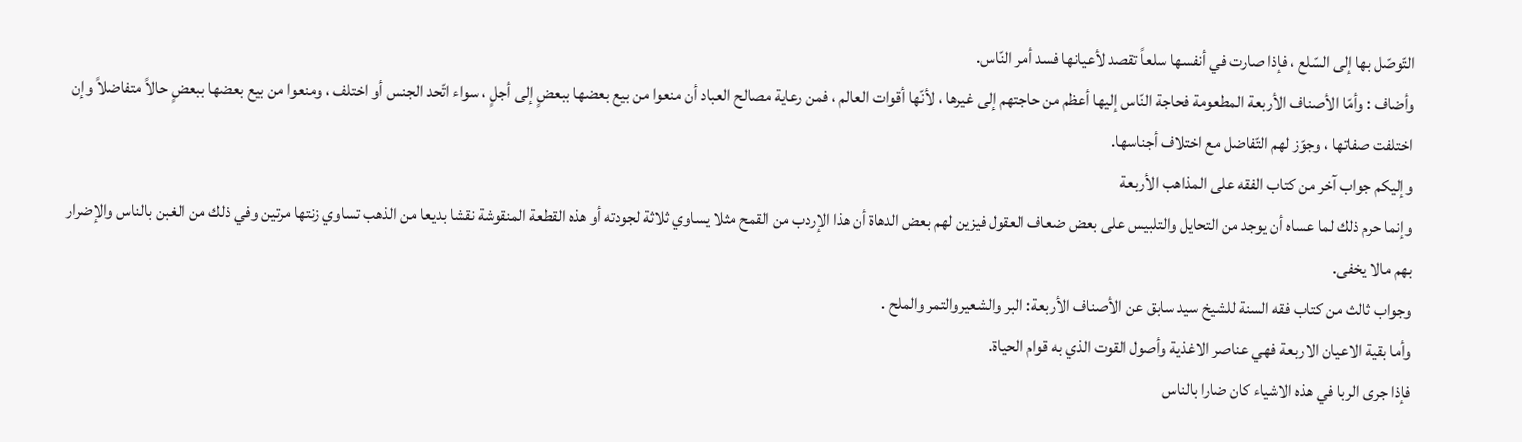التّوصّل بها إلى السّلع ، فإذا صارت في أنفسها سلعاً تقصد لأعيانها فسد أمر النّاس.
وأضاف : وأمّا الأصناف الأربعة المطعومة فحاجة النّاس إليها أعظم من حاجتهم إلى غيرها ، لأنّها أقوات العالم ، فمن رعاية مصالح العباد أن منعوا من بيع بعضها ببعضٍ إلى أجلٍ ، سواء اتّحد الجنس أو اختلف ، ومنعوا من بيع بعضها ببعضٍ حالاً متفاضلاً وإن اختلفت صفاتها ، وجوّز لهم التّفاضل مع اختلاف أجناسها.
وإليكم جواب آخر من كتاب الفقه على المذاهب الأربعة
وإنما حرم ذلك لما عساه أن يوجد من التحايل والتلبيس على بعض ضعاف العقول فيزين لهم بعض الدهاة أن هذا الإردب من القمح مثلا يساوي ثلاثة لجودته أو هذه القطعة المنقوشة نقشا بديعا من الذهب تساوي زنتها مرتين وفي ذلك من الغبن بالناس والإضرار بهم مالا يخفى.
وجواب ثالث من كتاب فقه السنة للشيخ سيد سابق عن الأصناف الأربعة: البر والشعيروالتمر والملح .
وأما بقية الاعيان الاربعة فهي عناصر الاغذية وأصول القوت الذي به قوام الحياة.
فإذا جرى الربا في هذه الاشياء كان ضارا بالناس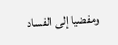ومفضيا إلى الفساد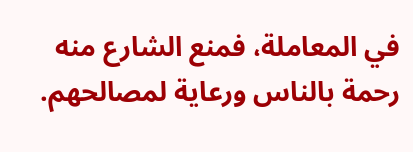في المعاملة، فمنع الشارع منه رحمة بالناس ورعاية لمصالحهم.